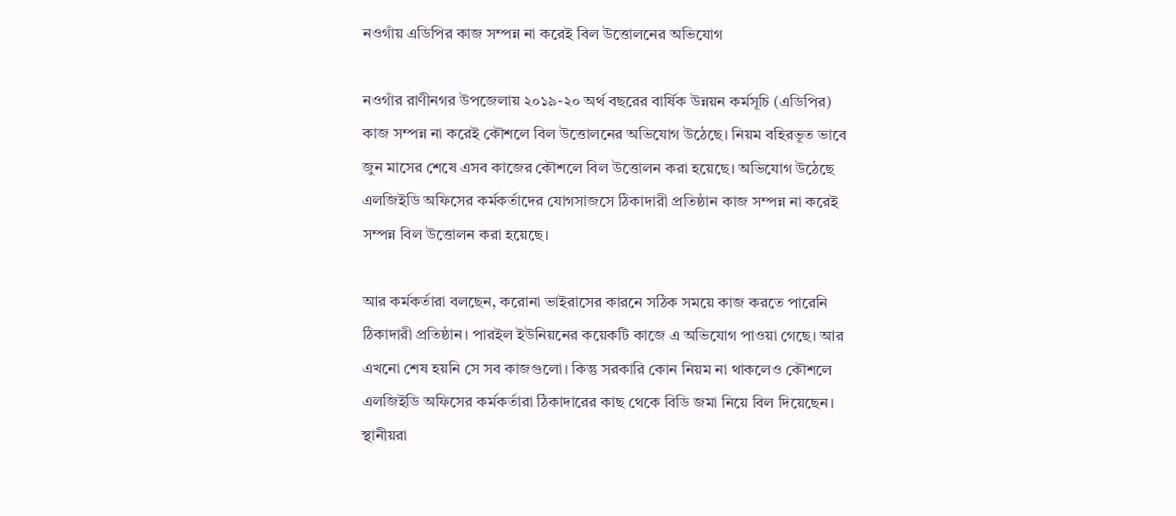নওগাঁয় এডিপির কাজ সম্পন্ন না করেই বিল উত্তোলনের অভিযোগ

নওগাঁর রাণীনগর উপজেলায় ২০১৯-২০ অর্থ বছরের বার্ষিক উন্নয়ন কর্মসূচি (এডিপির) কাজ সম্পন্ন না করেই কৌশলে বিল উত্তোলনের অভিযোগ উঠেছে। নিয়ম বহিরভূত ভাবে জুন মাসের শেষে এসব কাজের কৌশলে বিল উত্তোলন করা হয়েছে। অভিযোগ উঠেছে এলজিইডি অফিসের কর্মকর্তাদের যোগসাজসে ঠিকাদারী প্রতিষ্ঠান কাজ সম্পন্ন না করেই সম্পন্ন বিল উত্তোলন করা হয়েছে।

আর কর্মকর্তারা বলছেন, করোনা ভাইরাসের কারনে সঠিক সময়ে কাজ করতে পারেনি ঠিকাদারী প্রতিষ্ঠান। পারইল ইউনিয়নের কয়েকটি কাজে এ অভিযোগ পাওয়া গেছে। আর এখনো শেষ হয়নি সে সব কাজগুলো। কিন্তু সরকারি কোন নিয়ম না থাকলেও কৌশলে এলজিইডি অফিসের কর্মকর্তারা ঠিকাদারের কাছ থেকে বিডি জমা নিয়ে বিল দিয়েছেন। স্থানীয়রা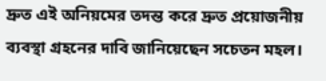দ্রুত এই অনিয়মের তদন্ত করে দ্রুত প্রয়োজনীয় ব্যবস্থা গ্রহনের দাবি জানিয়েছেন সচেতন মহল।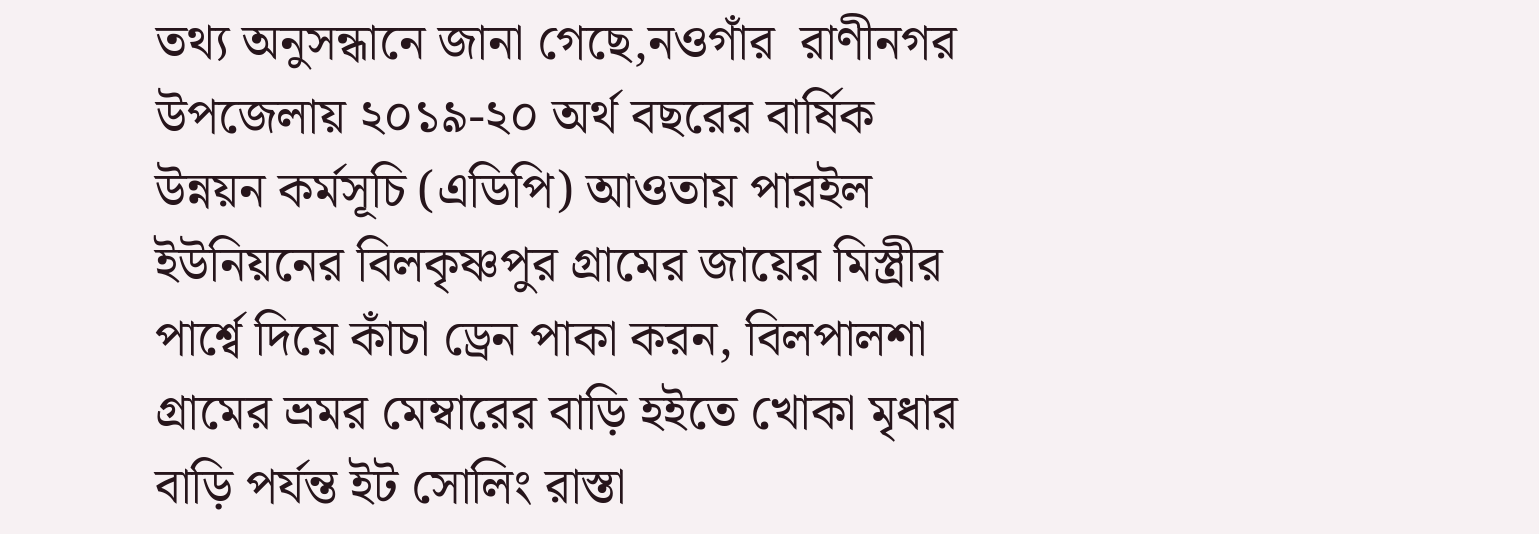তথ্য অনুসন্ধানে জানা গেছে,নওগাঁর  রাণীনগর উপজেলায় ২০১৯-২০ অর্থ বছরের বার্ষিক উন্নয়ন কর্মসূচি (এডিপি) আওতায় পারইল ইউনিয়নের বিলকৃষ্ণপুর গ্রামের জায়ের মিস্ত্রীর পার্শ্বে দিয়ে কাঁচা ড্রেন পাকা করন, বিলপালশা গ্রামের ভ্রমর মেম্বারের বাড়ি হইতে খোকা মৃধার বাড়ি পর্যন্ত ইট সোলিং রাস্তা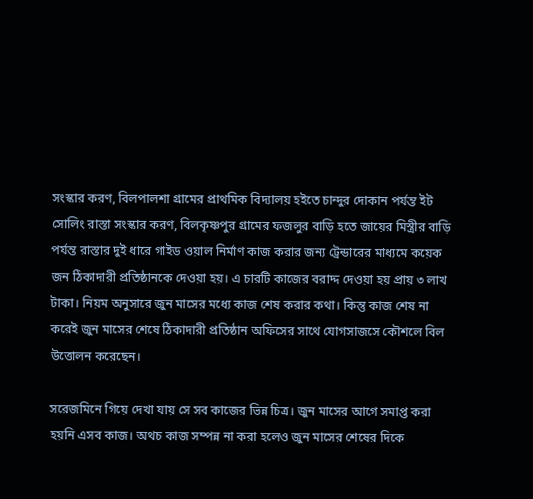সংস্কার করণ, বিলপালশা গ্রামের প্রাথমিক বিদ্যালয় হইতে চান্দুর দোকান পর্যন্ত ইট সোলিং রাস্তা সংস্কার করণ, বিলকৃষ্ণপুর গ্রামের ফজলুর বাড়ি হতে জায়ের মিস্ত্রীর বাড়ি পর্যন্ত রাস্তার দুই ধারে গাইড ওয়াল নির্মাণ কাজ করার জন্য ট্রেন্ডারের মাধ্যমে কয়েক জন ঠিকাদারী প্রতিষ্ঠানকে দেওয়া হয়। এ চারটি কাজের বরাদ্দ দেওয়া হয় প্রায় ৩ লাখ টাকা। নিয়ম অনুসারে জুন মাসের মধ্যে কাজ শেষ করার কথা। কিন্তু কাজ শেষ না করেই জুন মাসের শেষে ঠিকাদারী প্রতিষ্ঠান অফিসের সাথে যোগসাজসে কৌশলে বিল উত্তোলন করেছেন।

সরেজমিনে গিয়ে দেখা যায় সে সব কাজের ভিন্ন চিত্র। জুন মাসের আগে সমাপ্ত করা হয়নি এসব কাজ। অথচ কাজ সম্পন্ন না করা হলেও জুন মাসের শেষের দিকে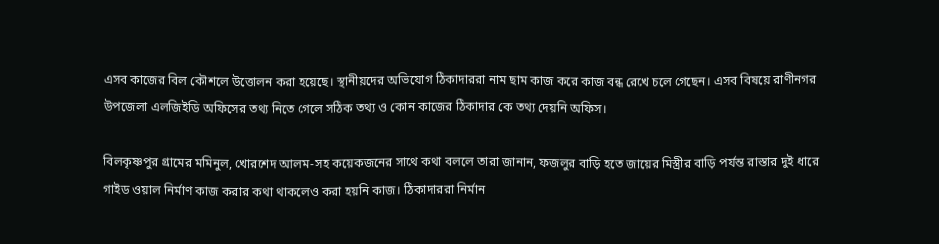এসব কাজের বিল কৌশলে উত্তোলন করা হয়েছে। স্থানীয়দের অভিযোগ ঠিকাদাররা নাম ছাম কাজ করে কাজ বন্ধ রেখে চলে গেছেন। এসব বিষয়ে রাণীনগর উপজেলা এলজিইডি অফিসের তথ্য নিতে গেলে সঠিক তথ্য ও কোন কাজের ঠিকাদার কে তথ্য দেয়নি অফিস।

বিলকৃষ্ণপুর গ্রামের মমিনুল, খোরশেদ আলম-সহ কয়েকজনের সাথে কথা বললে তারা জানান, ফজলুর বাড়ি হতে জায়ের মিস্ত্রীর বাড়ি পর্যন্ত রাস্তার দুই ধারে গাইড ওয়াল নির্মাণ কাজ করার কথা থাকলেও করা হয়নি কাজ। ঠিকাদাররা নির্মান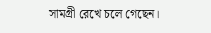সামগ্রী রেখে চলে গেছেন।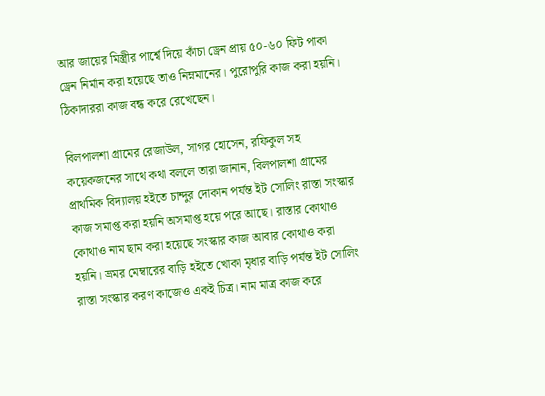আর জায়ের মিস্ত্রীর পার্শ্বে দিয়ে কাঁচা ড্রেন প্রায় ৫০-৬০ ফিট পাকা ড্রেন নির্মান করা হয়েছে তাও নিম্নমানের। পুরোপুরি কাজ করা হয়নি। ঠিকাদাররা কাজ বন্ধ করে রেখেছেন।

বিলপালশা গ্রামের রেজাউল, সাগর হোসেন, রফিকুল সহ কয়েকজনের সাথে কথা বললে তারা জানান, বিলপালশা গ্রামের প্রাথমিক বিদ্যালয় হইতে চান্দুর দোকান পর্যন্ত ইট সোলিং রাস্তা সংস্কার কাজ সমাপ্ত করা হয়নি অসমাপ্ত হয়ে পরে আছে। রাস্তার কোথাও কোথাও নাম ছাম করা হয়েছে সংস্কার কাজ আবার কোথাও করা হয়নি। ভ্রমর মেম্বারের বাড়ি হইতে খোকা মৃধার বাড়ি পর্যন্ত ইট সোলিং রাস্তা সংস্কার করণ কাজেও একই চিত্র। নাম মাত্র কাজ করে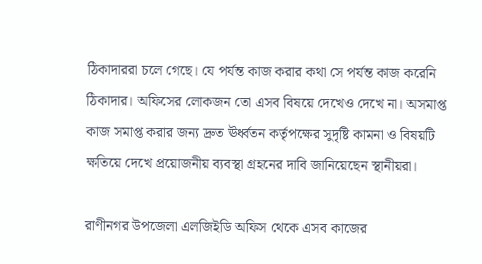ঠিকাদাররা চলে গেছে। যে পর্যন্ত কাজ করার কথা সে পর্যন্ত কাজ করেনি ঠিকাদার। অফিসের লোকজন তো এসব বিষয়ে দেখেও দেখে না। অসমাপ্ত কাজ সমাপ্ত করার জন্য দ্রুত ঊর্ধ্বতন কর্তৃপক্ষের সুদৃষ্টি কামনা ও বিষয়টি ক্ষতিয়ে দেখে প্রয়োজনীয় ব্যবস্থা গ্রহনের দাবি জানিয়েছেন স্থানীয়রা।

রাণীনগর উপজেলা এলজিইডি অফিস থেকে এসব কাজের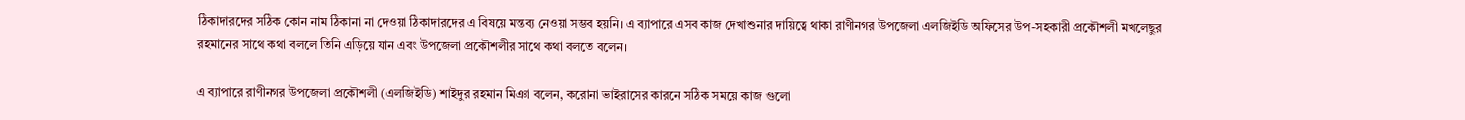ঠিকাদারদের সঠিক কোন নাম ঠিকানা না দেওয়া ঠিকাদারদের এ বিষয়ে মন্তব্য নেওয়া সম্ভব হয়নি। এ ব্যাপারে এসব কাজ দেখাশুনার দায়িত্বে থাকা রাণীনগর উপজেলা এলজিইডি অফিসের উপ-সহকারী প্রকৌশলী মখলেছুর রহমানের সাথে কথা বললে তিনি এড়িয়ে যান এবং উপজেলা প্রকৌশলীর সাথে কথা বলতে বলেন।

এ ব্যাপারে রাণীনগর উপজেলা প্রকৌশলী (এলজিইডি) শাইদুর রহমান মিঞা বলেন, করোনা ভাইরাসের কারনে সঠিক সময়ে কাজ গুলো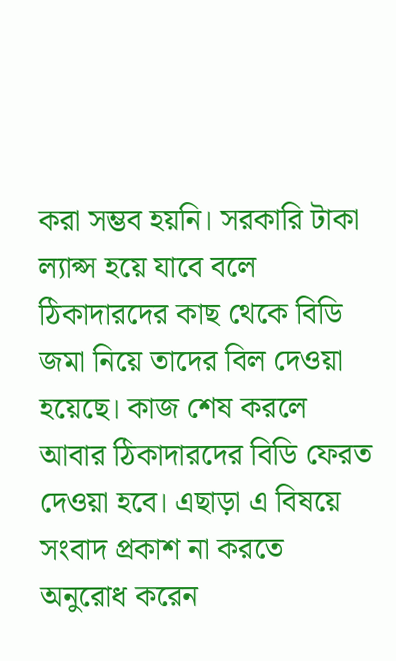করা সম্ভব হয়নি। সরকারি টাকা ল্যাপ্স হয়ে যাবে বলে ঠিকাদারদের কাছ থেকে বিডি জমা নিয়ে তাদের বিল দেওয়া হয়েছে। কাজ শেষ করলে আবার ঠিকাদারদের বিডি ফেরত দেওয়া হবে। এছাড়া এ বিষয়ে সংবাদ প্রকাশ না করতে অনুরোধ করেন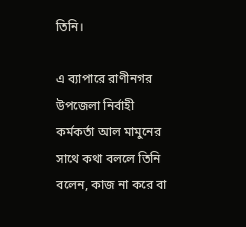তিনি।

এ ব্যাপারে রাণীনগর উপজেলা নির্বাহী কর্মকর্তা আল মামুনের সাথে কথা বললে তিনি বলেন, কাজ না করে বা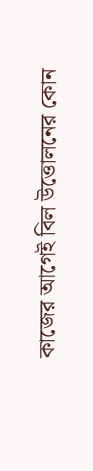কাজের আগেই বিল উত্তোলনের কোন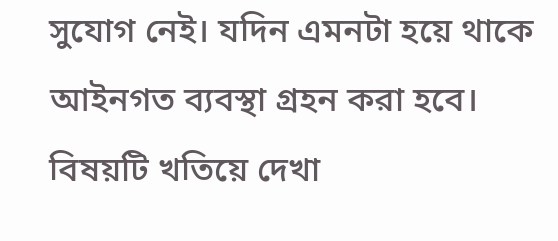সুযোগ নেই। যদিন এমনটা হয়ে থাকে আইনগত ব্যবস্থা গ্রহন করা হবে। বিষয়টি খতিয়ে দেখা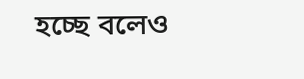হচ্ছে বলেও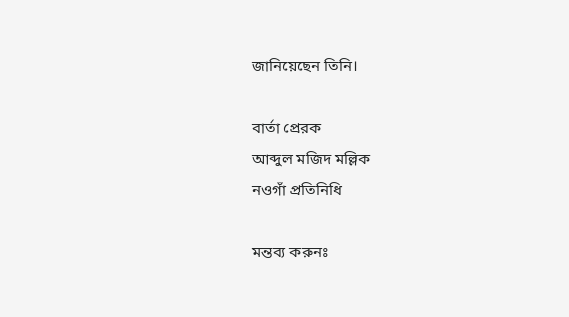জানিয়েছেন তিনি।

বার্তা প্রেরক
আব্দুল মজিদ মল্লিক
নওগাঁ প্রতিনিধি

মন্তব্য করুনঃ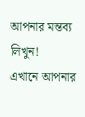আপনার মন্তব্য লিখুন!
এখানে আপনার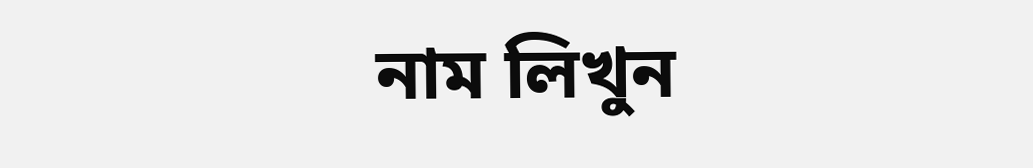নাম লিখুন